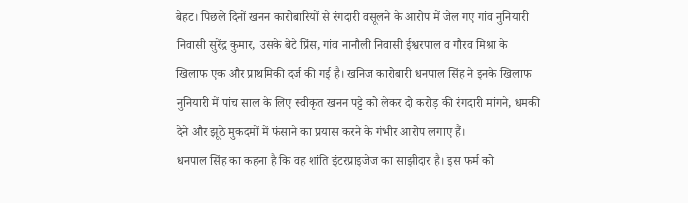बेहट। पिछले दिनों खनन कारोबारियों से रंगदारी वसूलने के आरोप में जेल गए गांव नुनियारी निवासी सुरेंद्र कुमार, उसके बेटे प्रिंस, गांव नानौली निवासी ईश्वरपाल व गौरव मिश्रा के खिलाफ एक और प्राथमिकी दर्ज की गई है। खनिज कारोबारी धनपाल सिंह ने इनके खिलाफ नुनियारी में पांच साल के लिए स्वीकृत खनन पट्टे को लेकर दो करोड़ की रंगदारी मांगने, धमकी देने और झूठे मुकदमों में फंसाने का प्रयास करने के गंभीर आरोप लगाए हैं।
धनपाल सिंह का कहना है कि वह शांति इंटरप्राइजेज का साझीदार है। इस फर्म को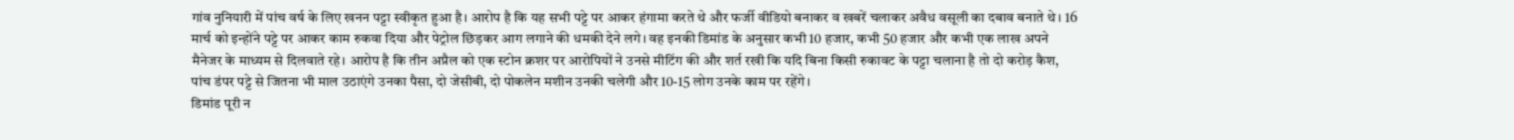गांव नुनियारी में पांच वर्ष के लिए खनन पट्टा स्वीकृत हुआ है। आरोप है कि यह सभी पट्टे पर आकर हंगामा करते थे और फर्जी वीडियो बनाकर व खबरें चलाकर अवैध वसूली का दबाव बनाते थे। 16 मार्च को इन्होंने पट्टे पर आकर काम रुकवा दिया और पेट्रोल छिड़कर आग लगाने की धमकी देने लगे। वह इनकी डिमांड के अनुसार कभी 10 हजार, कभी 50 हजार और कभी एक लाख अपने मैनेजर के माध्यम से दिलवाते रहे। आरोप है कि तीन अप्रैल को एक स्टोन क्रशर पर आरोपियों ने उनसे मीटिंग की और शर्त रखी कि यदि बिना किसी रुकावट के पट्टा चलाना है तो दो करोड़ कैश, पांच डंपर पट्टे से जितना भी माल उठाएंगे उनका पैसा, दो जेसीबी, दो पोकलेन मशीन उनकी चलेगी और 10-15 लोग उनके काम पर रहेंगे।
डिमांड पूरी न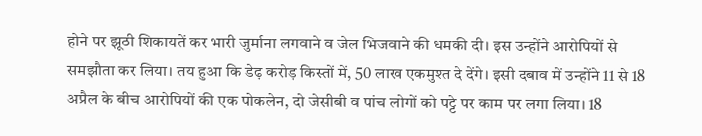होने पर झूठी शिकायतें कर भारी जुर्माना लगवाने व जेल भिजवाने की धमकी दी। इस उन्होंने आरोपियों से समझौता कर लिया। तय हुआ कि डेढ़ करोड़ किस्तों में, 50 लाख एकमुश्त दे देंगे। इसी दबाव में उन्होंने 11 से 18 अप्रैल के बीच आरोपियों की एक पोकलेन, दो जेसीबी व पांच लोगों को पट्टे पर काम पर लगा लिया। 18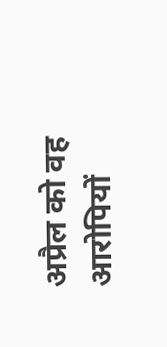अप्रैल को वह आरोपियों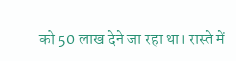को 50 लाख देने जा रहा था। रास्ते में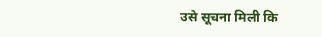उसे सूचना मिली कि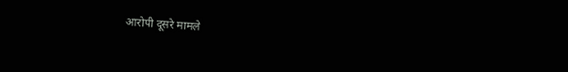आरोपी दूसरे मामले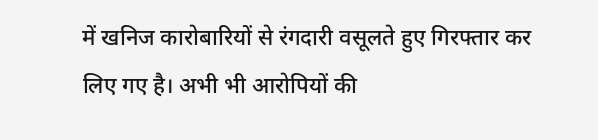में खनिज कारोबारियों से रंगदारी वसूलते हुए गिरफ्तार कर लिए गए है। अभी भी आरोपियों की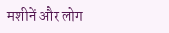मशीनें और लोग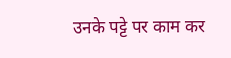उनके पट्टे पर काम कर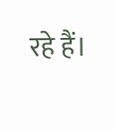रहे हैं।